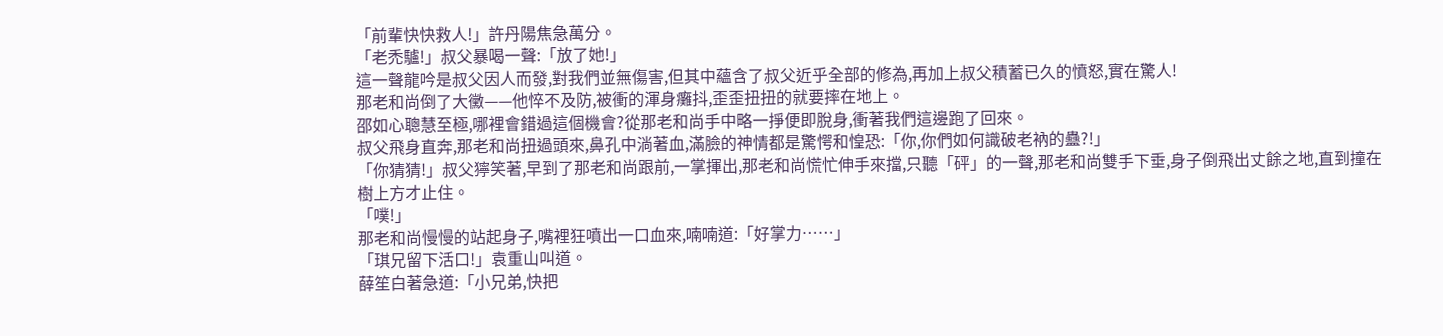「前輩快快救人!」許丹陽焦急萬分。
「老禿驢!」叔父暴喝一聲:「放了她!」
這一聲龍吟是叔父因人而發,對我們並無傷害,但其中蘊含了叔父近乎全部的修為,再加上叔父積蓄已久的憤怒,實在驚人!
那老和尚倒了大黴——他悴不及防,被衝的渾身癱抖,歪歪扭扭的就要摔在地上。
邵如心聰慧至極,哪裡會錯過這個機會?從那老和尚手中略一掙便即脫身,衝著我們這邊跑了回來。
叔父飛身直奔,那老和尚扭過頭來,鼻孔中淌著血,滿臉的神情都是驚愕和惶恐:「你,你們如何識破老衲的蠱?!」
「你猜猜!」叔父獰笑著,早到了那老和尚跟前,一掌揮出,那老和尚慌忙伸手來擋,只聽「砰」的一聲,那老和尚雙手下垂,身子倒飛出丈餘之地,直到撞在樹上方才止住。
「噗!」
那老和尚慢慢的站起身子,嘴裡狂噴出一口血來,喃喃道:「好掌力……」
「琪兄留下活口!」袁重山叫道。
薛笙白著急道:「小兄弟,快把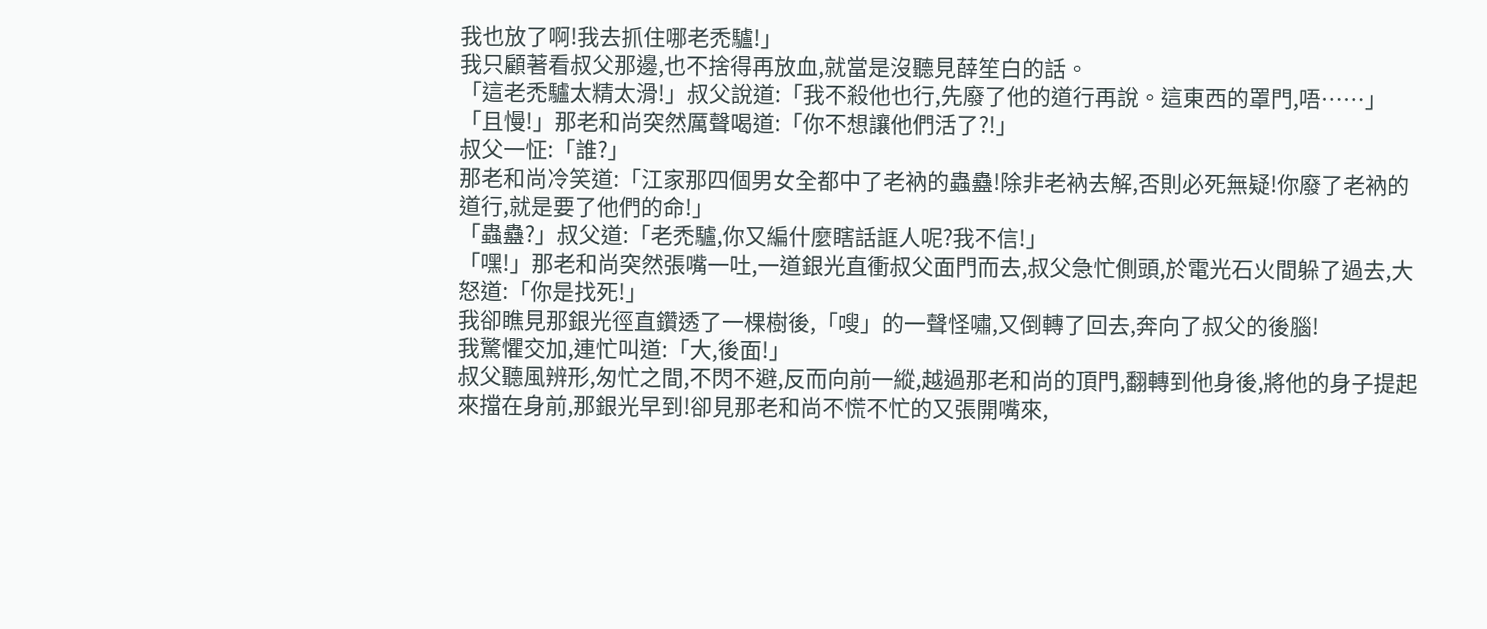我也放了啊!我去抓住哪老禿驢!」
我只顧著看叔父那邊,也不捨得再放血,就當是沒聽見薛笙白的話。
「這老禿驢太精太滑!」叔父說道:「我不殺他也行,先廢了他的道行再說。這東西的罩門,唔……」
「且慢!」那老和尚突然厲聲喝道:「你不想讓他們活了?!」
叔父一怔:「誰?」
那老和尚冷笑道:「江家那四個男女全都中了老衲的蟲蠱!除非老衲去解,否則必死無疑!你廢了老衲的道行,就是要了他們的命!」
「蟲蠱?」叔父道:「老禿驢,你又編什麼瞎話誆人呢?我不信!」
「嘿!」那老和尚突然張嘴一吐,一道銀光直衝叔父面門而去,叔父急忙側頭,於電光石火間躲了過去,大怒道:「你是找死!」
我卻瞧見那銀光徑直鑽透了一棵樹後,「嗖」的一聲怪嘯,又倒轉了回去,奔向了叔父的後腦!
我驚懼交加,連忙叫道:「大,後面!」
叔父聽風辨形,匆忙之間,不閃不避,反而向前一縱,越過那老和尚的頂門,翻轉到他身後,將他的身子提起來擋在身前,那銀光早到!卻見那老和尚不慌不忙的又張開嘴來,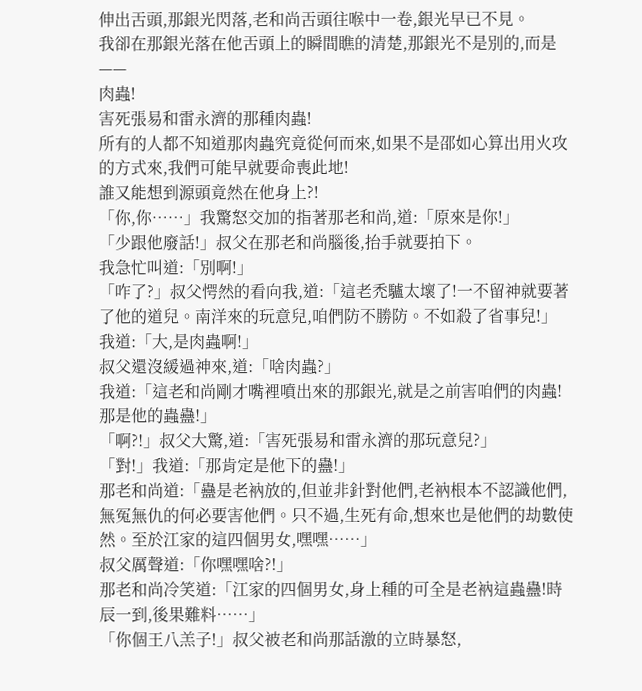伸出舌頭,那銀光閃落,老和尚舌頭往喉中一卷,銀光早已不見。
我卻在那銀光落在他舌頭上的瞬間瞧的清楚,那銀光不是別的,而是——
肉蟲!
害死張易和雷永濟的那種肉蟲!
所有的人都不知道那肉蟲究竟從何而來,如果不是邵如心算出用火攻的方式來,我們可能早就要命喪此地!
誰又能想到源頭竟然在他身上?!
「你,你……」我驚怒交加的指著那老和尚,道:「原來是你!」
「少跟他廢話!」叔父在那老和尚腦後,抬手就要拍下。
我急忙叫道:「別啊!」
「咋了?」叔父愕然的看向我,道:「這老禿驢太壞了!一不留神就要著了他的道兒。南洋來的玩意兒,咱們防不勝防。不如殺了省事兒!」
我道:「大,是肉蟲啊!」
叔父還沒緩過神來,道:「啥肉蟲?」
我道:「這老和尚剛才嘴裡噴出來的那銀光,就是之前害咱們的肉蟲!那是他的蟲蠱!」
「啊?!」叔父大驚,道:「害死張易和雷永濟的那玩意兒?」
「對!」我道:「那肯定是他下的蠱!」
那老和尚道:「蠱是老衲放的,但並非針對他們,老衲根本不認識他們,無冤無仇的何必要害他們。只不過,生死有命,想來也是他們的劫數使然。至於江家的這四個男女,嘿嘿……」
叔父厲聲道:「你嘿嘿啥?!」
那老和尚冷笑道:「江家的四個男女,身上種的可全是老衲這蟲蠱!時辰一到,後果難料……」
「你個王八羔子!」叔父被老和尚那話激的立時暴怒,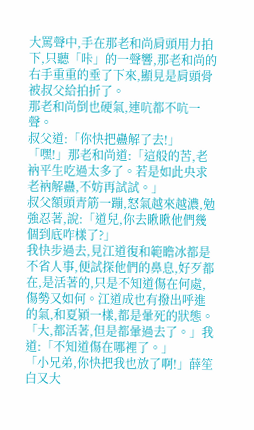大罵聲中,手在那老和尚肩頭用力拍下,只聽「咔」的一聲響,那老和尚的右手重重的垂了下來,顯見是肩頭骨被叔父給拍折了。
那老和尚倒也硬氣,連吭都不吭一聲。
叔父道:「你快把蠱解了去!」
「嘿!」那老和尚道:「這般的苦,老衲平生吃過太多了。若是如此央求老衲解蠱,不妨再試試。」
叔父額頭青筋一蹦,怒氣越來越濃,勉強忍著,說:「道兒,你去瞅瞅他們幾個到底咋樣了?」
我快步過去,見江道復和範瞻冰都是不省人事,便試探他們的鼻息,好歹都在,是活著的,只是不知道傷在何處,傷勢又如何。江道成也有撥出呼進的氣,和夏潁一樣,都是暈死的狀態。
「大,都活著,但是都暈過去了。」我道:「不知道傷在哪裡了。」
「小兄弟,你快把我也放了啊!」薛笙白又大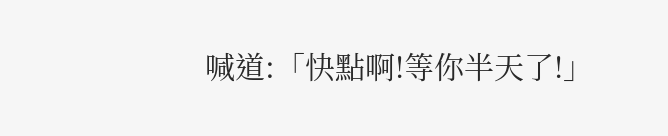喊道:「快點啊!等你半天了!」